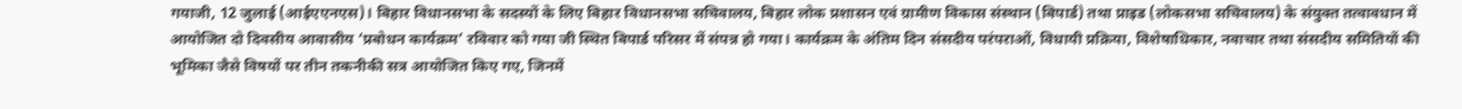गयाजी, 12 जुलाई (आईएएनएस)। बिहार विधानसभा के सदस्यों के लिए बिहार विधानसभा सचिवालय, बिहार लोक प्रशासन एवं ग्रामीण विकास संस्थान (बिपार्ड) तथा प्राइड (लोकसभा सचिवालय) के संयुक्त तत्वावधान में आयोजित दो दिवसीय आवासीय ‘प्रबोधन कार्यक्रम’ रविवार को गया जी स्थित बिपार्ड परिसर में संपन्न हो गया। कार्यक्रम के अंतिम दिन संसदीय परंपराओं, विधायी प्रक्रिया, विशेषाधिकार, नवाचार तथा संसदीय समितियों की भूमिका जैसे विषयों पर तीन तकनीकी सत्र आयोजित किए गए, जिनमें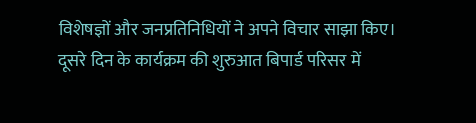विशेषज्ञों और जनप्रतिनिधियों ने अपने विचार साझा किए।
दूसरे दिन के कार्यक्रम की शुरुआत बिपार्ड परिसर में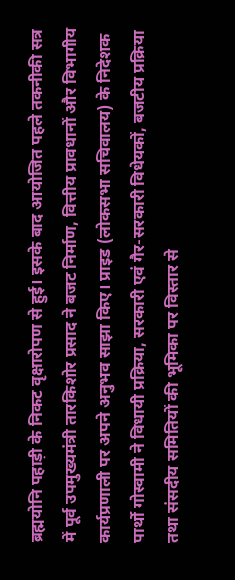ब्रह्मयोनि पहाड़ी के निकट वृक्षारोपण से हुई। इसके बाद आयोजित पहले तकनीकी सत्र में पूर्व उपमुख्यमंत्री तारकिशोर प्रसाद ने बजट निर्माण, वित्तीय प्रावधानों और विभागीय कार्यप्रणाली पर अपने अनुभव साझा किए। प्राइड (लोकसभा सचिवालय) के निदेशक पार्थो गोस्वामी ने विधायी प्रक्रिया, सरकारी एवं गैर-सरकारी विधेयकों, बजटीय प्रक्रिया तथा संसदीय समितियों की भूमिका पर विस्तार से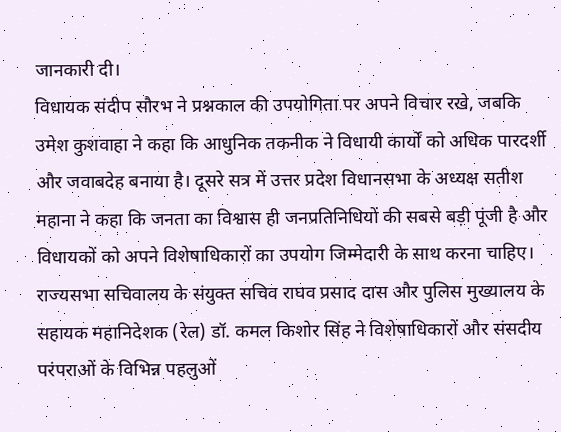जानकारी दी।
विधायक संदीप सौरभ ने प्रश्नकाल की उपयोगिता पर अपने विचार रखे, जबकि उमेश कुशवाहा ने कहा कि आधुनिक तकनीक ने विधायी कार्यों को अधिक पारदर्शी और जवाबदेह बनाया है। दूसरे सत्र में उत्तर प्रदेश विधानसभा के अध्यक्ष सतीश महाना ने कहा कि जनता का विश्वास ही जनप्रतिनिधियों की सबसे बड़ी पूंजी है और विधायकों को अपने विशेषाधिकारों का उपयोग जिम्मेदारी के साथ करना चाहिए। राज्यसभा सचिवालय के संयुक्त सचिव राघव प्रसाद दास और पुलिस मुख्यालय के सहायक महानिदेशक (रेल) डॉ. कमल किशोर सिंह ने विशेषाधिकारों और संसदीय परंपराओं के विभिन्न पहलुओं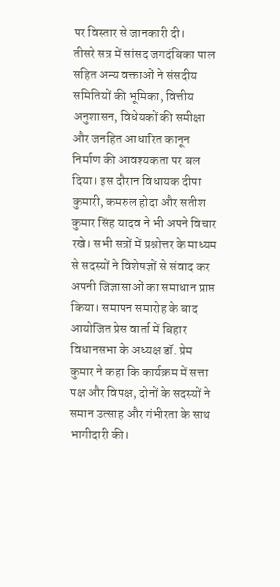पर विस्तार से जानकारी दी।
तीसरे सत्र में सांसद जगदंबिका पाल सहित अन्य वक्ताओं ने संसदीय समितियों की भूमिका, वित्तीय अनुशासन, विधेयकों की समीक्षा और जनहित आधारित कानून निर्माण की आवश्यकता पर बल दिया। इस दौरान विधायक दीपा कुमारी, कमरुल होदा और सतीश कुमार सिंह यादव ने भी अपने विचार रखे। सभी सत्रों में प्रश्नोत्तर के माध्यम से सदस्यों ने विशेषज्ञों से संवाद कर अपनी जिज्ञासाओं का समाधान प्राप्त किया। समापन समारोह के बाद आयोजित प्रेस वार्ता में बिहार विधानसभा के अध्यक्ष डॉ. प्रेम कुमार ने कहा कि कार्यक्रम में सत्ता पक्ष और विपक्ष, दोनों के सदस्यों ने समान उत्साह और गंभीरता के साथ भागीदारी की।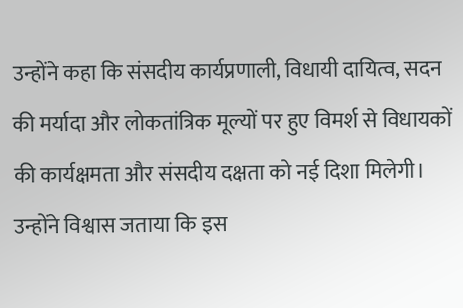उन्होंने कहा कि संसदीय कार्यप्रणाली, विधायी दायित्व, सदन की मर्यादा और लोकतांत्रिक मूल्यों पर हुए विमर्श से विधायकों की कार्यक्षमता और संसदीय दक्षता को नई दिशा मिलेगी। उन्होंने विश्वास जताया कि इस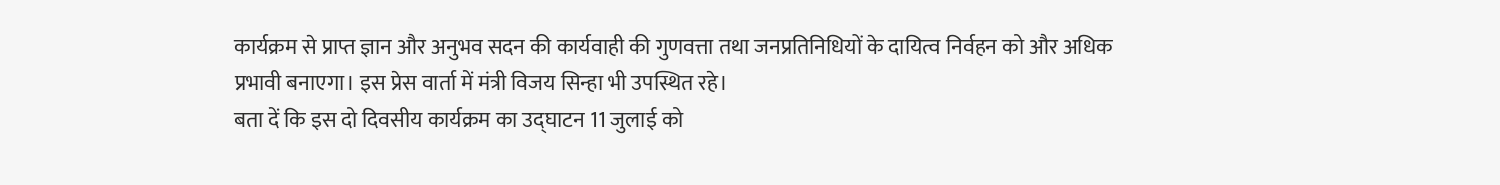कार्यक्रम से प्राप्त ज्ञान और अनुभव सदन की कार्यवाही की गुणवत्ता तथा जनप्रतिनिधियों के दायित्व निर्वहन को और अधिक प्रभावी बनाएगा। इस प्रेस वार्ता में मंत्री विजय सिन्हा भी उपस्थित रहे।
बता दें कि इस दो दिवसीय कार्यक्रम का उद्घाटन 11 जुलाई को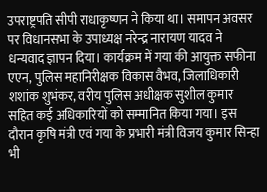उपराष्ट्रपति सीपी राधाकृष्णन ने किया था। समापन अवसर पर विधानसभा के उपाध्यक्ष नरेन्द्र नारायण यादव ने धन्यवाद ज्ञापन दिया। कार्यक्रम में गया की आयुक्त सफीना एएन, पुलिस महानिरीक्षक विकास वैभव, जिलाधिकारी शशांक शुभंकर, वरीय पुलिस अधीक्षक सुशील कुमार सहित कई अधिकारियों को सम्मानित किया गया। इस दौरान कृषि मंत्री एवं गया के प्रभारी मंत्री विजय कुमार सिन्हा भी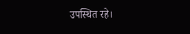उपस्थित रहे।